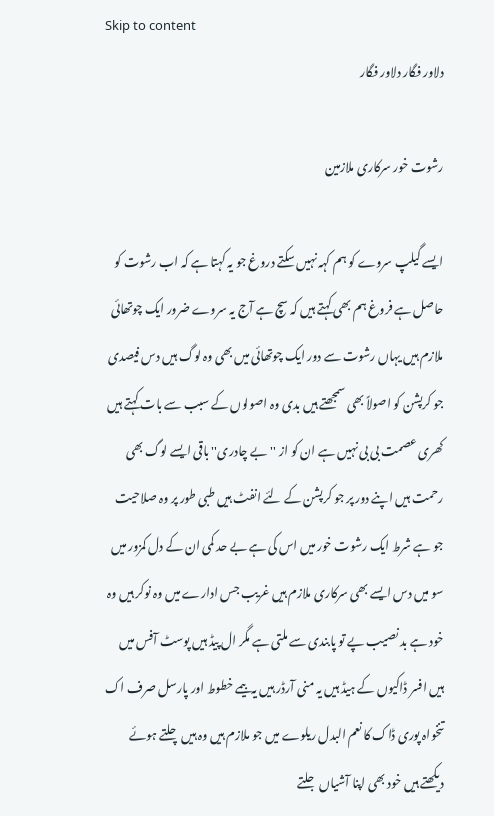Skip to content
دلاور فگار دلاور فگار

رشوت خور سرکاری ملازمین

ایسے گیلپ سروے کو ہم کہہ نہیں سکتے دروغ جو یہ کہتا ہے کہ اب رشوت کو حاصل ہے فروغ ہم بھی کہتے ہیں کہ سچ ہے آج یہ سروے ضرور ایک چوتھائی ملازم ہیں یہاں رشوت سے دور ایک چوتھائی میں بھی وہ لوگ ہیں دس فیصدی جو کرپشن کو اصولاً بھی سمجھتے ہیں بدی وہ اصولوں کے سبب سے بات کہتے ہیں کھری عصمت بی بی نہیں ہے ان کو از ''بے چادری'' باقی ایسے لوگ بھی رحمت ہیں اپنے دور پر جو کرپشن کے لئے انفٹ ہیں طبی طور پر وہ صلاحیت جو ہے شرط ایک رشوت خور میں اس کی ہے بے حد کمی ان کے دل کمزور میں سو میں دس ایسے بھی سرکاری ملازم ہیں غریب جس ادارے میں وہ نوکر ہیں وہ خود ہے بد نصیب پے تو پابندی سے ملتی ہے مگر ال پیڈ ہیں پوسٹ آفس میں ہیں افسر ڈاکیوں کے ہیڈ ہیں یہ منی آرڈر ہیں یہ بیمے خطوط اور پارسل صرف اک تنخواہ پوری ڈاک کا نعم البدل ریلوے میں جو ملازم ہیں وہ ہیں چلتے ہوئے دیکھتے ہیں خود بھی اپنا آشیاں جلتے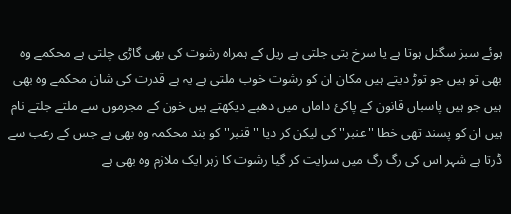ہوئے سبز سگنل ہوتا ہے یا سرخ بتی جلتی ہے ریل کے ہمراہ رشوت کی بھی گاڑی چلتی ہے محکمے وہ بھی تو ہیں جو توڑ دیتے ہیں مکان ان کو رشوت خوب ملتی ہے یہ ہے قدرت کی شان محکمے وہ بھی ہیں جو ہیں پاسباں قانون کے پاکیٔ داماں میں دھبے دیکھتے ہیں خون کے مجرموں سے ملتے جلتے نام ہیں ان کو پسند تھی خطا ''عنبر'' کی لیکن کر دیا ''قنبر'' کو بند محکمہ وہ بھی ہے جس کے رعب سے ڈرتا ہے شہر اس کی رگ رگ میں سرایت کر گیا رشوت کا زہر ایک ملازم وہ بھی ہے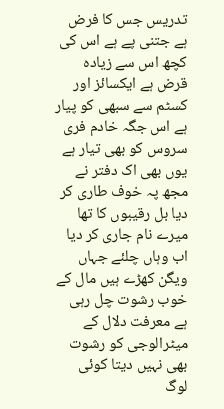تدریس جس کا فرض ہے جتنی پے ہے اس کی کچھ اس سے زیادہ قرض ہے ایکسائز اور کسٹم سے سبھی کو پیار ہے اس جگہ خادم فری سروس کو بھی تیار ہے یوں بھی اک دفتر نے مجھ پہ خوف طاری کر دیا بل رقیبوں کا تھا میرے نام جاری کر دیا اب وہاں چلئے جہاں ویگن کھڑے ہیں مال کے خوب رشوت چل رہی ہے معرفت دلال کے میٹرالوجی کو رشوت بھی نہیں دیتا کوئی لوگ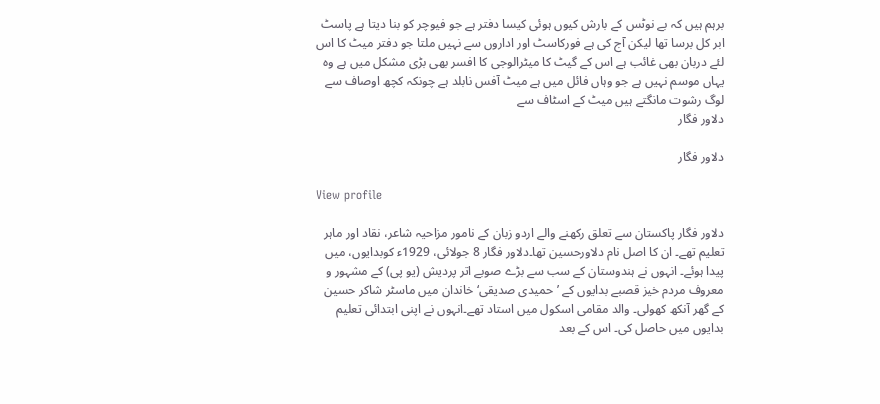برہم ہیں کہ بے نوٹس کے بارش کیوں ہوئی کیسا دفتر ہے جو فیوچر کو بنا دیتا ہے پاسٹ ابر کل برسا تھا لیکن آج کی ہے فورکاسٹ اور اداروں سے نہیں ملتا جو دفتر میٹ کا اس لئے دربان بھی غائب ہے اس کے گیٹ کا میٹرالوجی کا افسر بھی بڑی مشکل میں ہے وہ یہاں موسم نہیں ہے جو وہاں فائل میں ہے میٹ آفس نابلد ہے چونکہ کچھ اوصاف سے لوگ رشوت مانگتے ہیں میٹ کے اسٹاف سے
دلاور فگار

دلاور فگار

View profile

دلاور فگار پاکستان سے تعلق رکھنے والے اردو زبان کے نامور مزاحیہ شاعر، نقاد اور ماہر تعلیم تھے۔ ان کا اصل نام دلاورحسین تھا۔دلاور فگار 8 جولائی، 1929ء کوبدایوں، میں پیدا ہوئے۔ انہوں نے ہندوستان کے سب سے بڑے صوبے اتر پردیش (یو پی) کے مشہور و معروف مردم خیز قصبے بدایوں کے ’حمیدی صدیقی‘ خاندان میں ماسٹر شاکر حسین کے گھر آنکھ کھولی۔ والد مقامی اسکول میں استاد تھے۔انہوں نے اپنی ابتدائی تعلیم بدایوں میں حاصل کی۔ اس کے بعد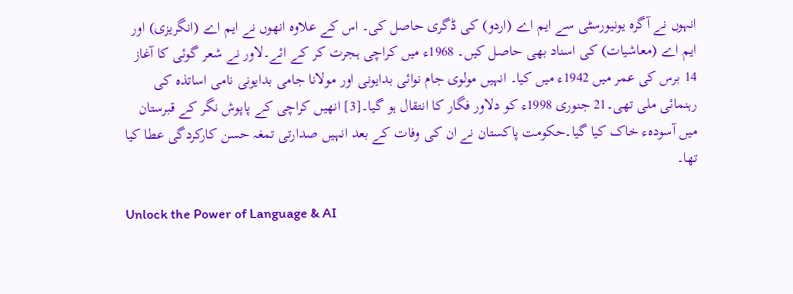انہوں نے آگرہ یونیورسٹی سے ایم اے (اردو) کی ڈگری حاصل کی۔ اس کے علاوہ انھوں نے ایم اے (انگریزی) اور ایم اے (معاشیات) کی اسناد بھی حاصل کیں۔ 1968ء میں کراچی ہجرت کر کے ائے۔لاور نے شعر گوئی کا آغاز 14 برس کی عمر میں 1942ء میں کیا۔ انہیں مولوی جام نوائی بدایونی اور مولانا جامی بدایونی نامی اساتذہ کی رہنمائی ملی تھی۔21 جنوری 1998ء کو دلاور فگار کا انتقال ہو گیا۔[3] انھیں کراچی کے پاپوش نگر کے قبرستان میں آسودہء خاک کیا گیا۔حکومت پاکستان نے ان کی وفات کے بعد انہیں صدارتی تمغہ حسن کارکردگی عطا کیا تھا۔

Unlock the Power of Language & AI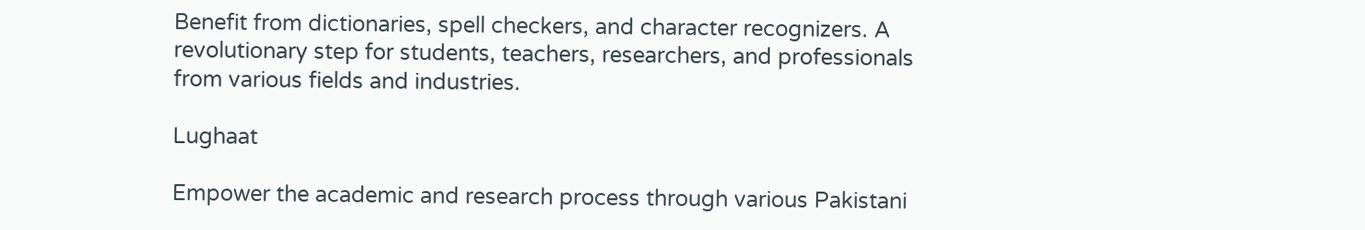Benefit from dictionaries, spell checkers, and character recognizers. A revolutionary step for students, teachers, researchers, and professionals from various fields and industries.

Lughaat

Empower the academic and research process through various Pakistani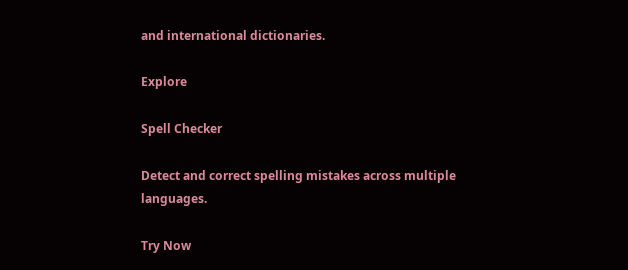and international dictionaries.

Explore

Spell Checker

Detect and correct spelling mistakes across multiple languages.

Try Now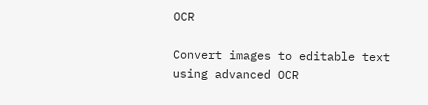OCR

Convert images to editable text using advanced OCR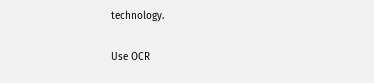technology.

Use OCR